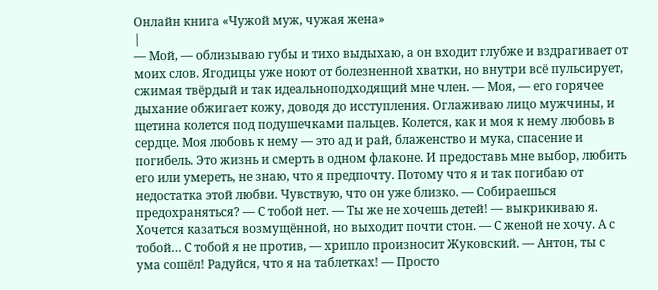Онлайн книга «Чужой муж, чужая жена»
|
— Мой, — облизываю губы и тихо выдыхаю, а он входит глубже и вздрагивает от моих слов. Ягодицы уже ноют от болезненной хватки, но внутри всё пульсирует, сжимая твёрдый и так идеальноподходящий мне член. — Моя, — его горячее дыхание обжигает кожу, доводя до исступления. Оглаживаю лицо мужчины, и щетина колется под подушечками пальцев. Колется, как и моя к нему любовь в сердце. Моя любовь к нему — это ад и рай, блаженство и мука, спасение и погибель. Это жизнь и смерть в одном флаконе. И предоставь мне выбор, любить его или умереть, не знаю, что я предпочту. Потому что я и так погибаю от недостатка этой любви. Чувствую, что он уже близко. — Собираешься предохраняться? — С тобой нет. — Ты же не хочешь детей! — выкрикиваю я. Хочется казаться возмущённой, но выходит почти стон. — С женой не хочу. А с тобой… С тобой я не против, — хрипло произносит Жуковский. — Антон, ты с ума сошёл! Радуйся, что я на таблетках! — Просто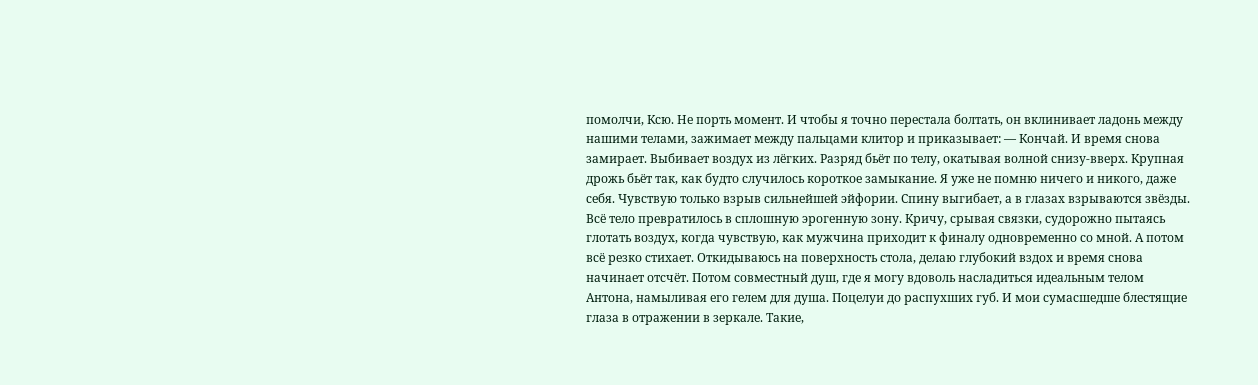помолчи, Ксю. Не порть момент. И чтобы я точно перестала болтать, он вклинивает ладонь между нашими телами, зажимает между пальцами клитор и приказывает: — Кончай. И время снова замирает. Выбивает воздух из лёгких. Разряд бьёт по телу, окатывая волной снизу-вверх. Крупная дрожь бьёт так, как будто случилось короткое замыкание. Я уже не помню ничего и никого, даже себя. Чувствую только взрыв сильнейшей эйфории. Спину выгибает, а в глазах взрываются звёзды. Всё тело превратилось в сплошную эрогенную зону. Кричу, срывая связки, судорожно пытаясь глотать воздух, когда чувствую, как мужчина приходит к финалу одновременно со мной. А потом всё резко стихает. Откидываюсь на поверхность стола, делаю глубокий вздох и время снова начинает отсчёт. Потом совместный душ, где я могу вдоволь насладиться идеальным телом Антона, намыливая его гелем для душа. Поцелуи до распухших губ. И мои сумасшедше блестящие глаза в отражении в зеркале. Такие,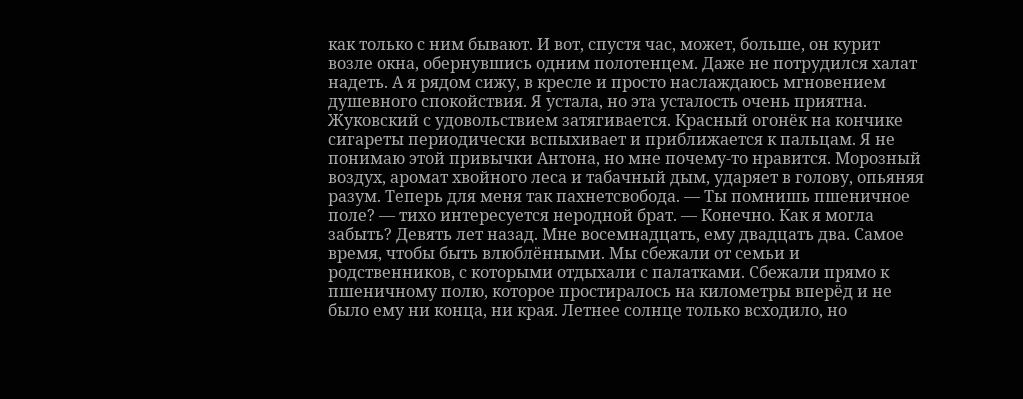как только с ним бывают. И вот, спустя час, может, больше, он курит возле окна, обернувшись одним полотенцем. Даже не потрудился халат надеть. А я рядом сижу, в кресле и просто наслаждаюсь мгновением душевного спокойствия. Я устала, но эта усталость очень приятна. Жуковский с удовольствием затягивается. Красный огонёк на кончике сигареты периодически вспыхивает и приближается к пальцам. Я не понимаю этой привычки Антона, но мне почему-то нравится. Морозный воздух, аромат хвойного леса и табачный дым, ударяет в голову, опьяняя разум. Теперь для меня так пахнетсвобода. — Ты помнишь пшеничное поле? — тихо интересуется неродной брат. — Конечно. Как я могла забыть? Девять лет назад. Мне восемнадцать, ему двадцать два. Самое время, чтобы быть влюблёнными. Мы сбежали от семьи и родственников, с которыми отдыхали с палатками. Сбежали прямо к пшеничному полю, которое простиралось на километры вперёд и не было ему ни конца, ни края. Летнее солнце только всходило, но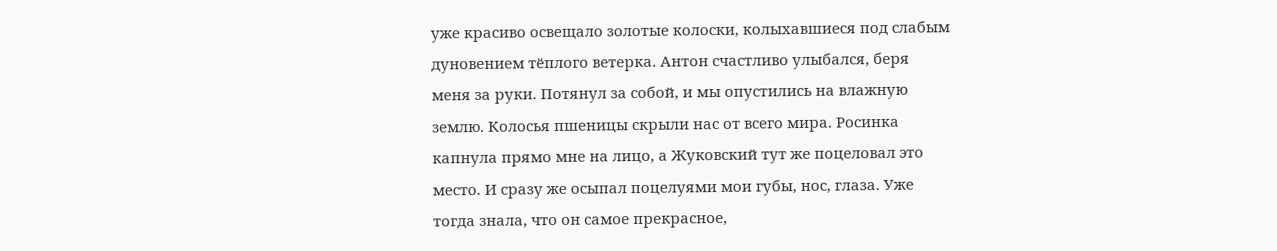уже красиво освещало золотые колоски, колыхавшиеся под слабым дуновением тёплого ветерка. Антон счастливо улыбался, беря меня за руки. Потянул за собой, и мы опустились на влажную землю. Колосья пшеницы скрыли нас от всего мира. Росинка капнула прямо мне на лицо, а Жуковский тут же поцеловал это место. И сразу же осыпал поцелуями мои губы, нос, глаза. Уже тогда знала, что он самое прекрасное,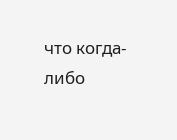что когда-либо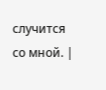случится со мной. |